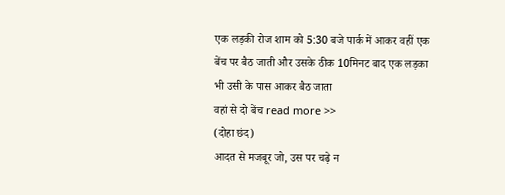एक लड़की रोज शाम को 5:30 बजे पार्क में आकर वहीं एक बेंच पर बैठ जाती और उसके ठीक 10मिनट बाद एक लड़का भी उसी के पास आकर बैठ जाता
वहां से दो बेंच read more >>
(दोहा छंद)
आदत से मजबूर जो, उस पर चढ़े न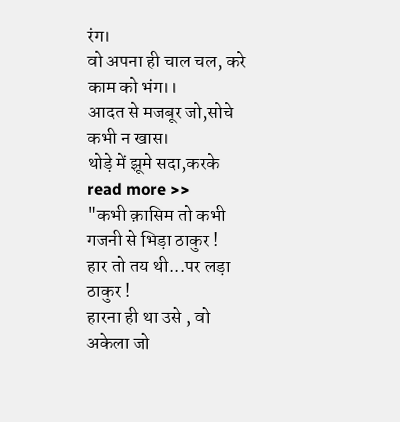रंग।
वो अपना ही चाल चल, करे काम को भंग।।
आदत से मजबूर जो,सोचे कभी न खास।
थोड़े में झूमे सदा,करके read more >>
"कभी क़ासिम तो कभी गजनी से भिड़ा ठाकुर !
हार तो तय थी...पर लड़ा ठाकुर !
हारना ही था उसे , वो अकेला जो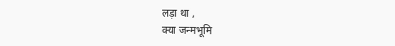लड़ा था ,
क्या जन्मभूमि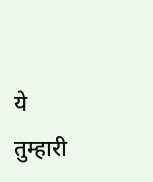ये तुम्हारी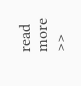read more >>